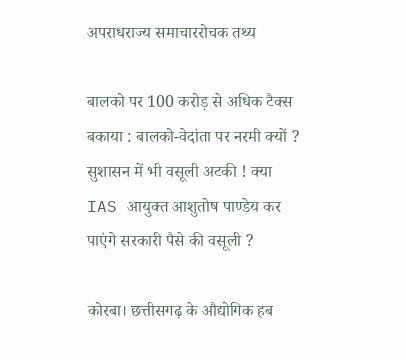अपराधराज्य समाचाररोचक तथ्य

बालको पर 100 करोड़ से अधिक टैक्स बकाया : बालको-वेदांता पर नरमी क्यों ? सुशासन में भी वसूली अटकी ! क्या IAS आयुक्त आशुतोष पाण्डेय कर पाएंगे सरकारी पैसे की वसूली ?

कोरबा। छत्तीसगढ़ के औद्योगिक हब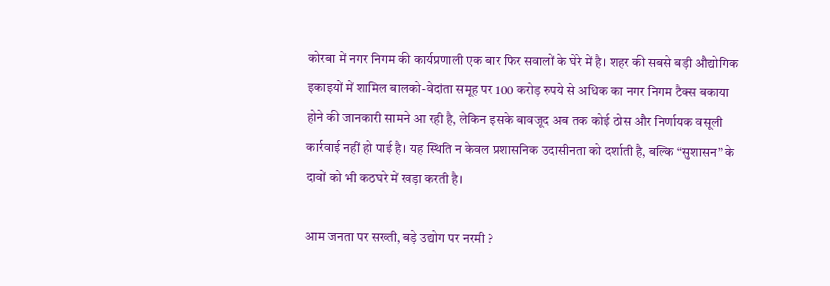कोरबा में नगर निगम की कार्यप्रणाली एक बार फिर सवालों के घेरे में है। शहर की सबसे बड़ी औद्योगिक इकाइयों में शामिल बालको-वेदांता समूह पर 100 करोड़ रुपये से अधिक का नगर निगम टैक्स बकाया होने की जानकारी सामने आ रही है, लेकिन इसके बावजूद अब तक कोई ठोस और निर्णायक वसूली कार्रवाई नहीं हो पाई है। यह स्थिति न केवल प्रशासनिक उदासीनता को दर्शाती है, बल्कि “सुशासन” के दावों को भी कठघरे में खड़ा करती है।

आम जनता पर सख्ती, बड़े उद्योग पर नरमी ?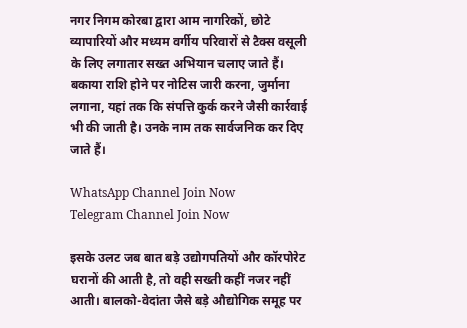नगर निगम कोरबा द्वारा आम नागरिकों, छोटे व्यापारियों और मध्यम वर्गीय परिवारों से टैक्स वसूली के लिए लगातार सख्त अभियान चलाए जाते हैं। बकाया राशि होने पर नोटिस जारी करना, जुर्माना लगाना, यहां तक कि संपत्ति कुर्क करने जैसी कार्रवाई भी की जाती है। उनके नाम तक सार्वजनिक कर दिए जाते हैं।

WhatsApp Channel Join Now
Telegram Channel Join Now

इसके उलट जब बात बड़े उद्योगपतियों और कॉरपोरेट घरानों की आती है, तो वही सख्ती कहीं नजर नहीं आती। बालको-वेदांता जैसे बड़े औद्योगिक समूह पर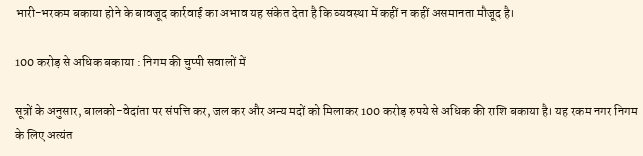भारी-भरकम बकाया होने के बावजूद कार्रवाई का अभाव यह संकेत देता है कि व्यवस्था में कहीं न कहीं असमानता मौजूद है।

100 करोड़ से अधिक बकाया : निगम की चुप्पी सवालों में

सूत्रों के अनुसार, बालको-वेदांता पर संपत्ति कर, जल कर और अन्य मदों को मिलाकर 100 करोड़ रुपये से अधिक की राशि बकाया है। यह रकम नगर निगम के लिए अत्यंत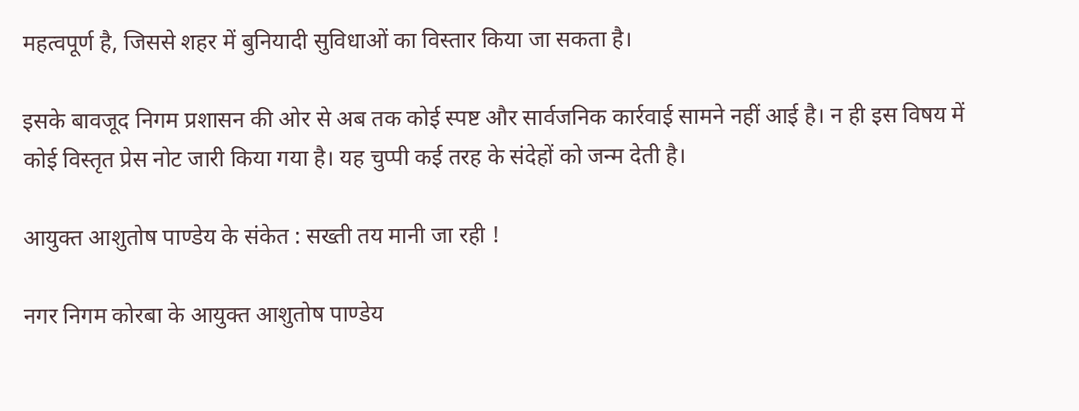महत्वपूर्ण है, जिससे शहर में बुनियादी सुविधाओं का विस्तार किया जा सकता है।

इसके बावजूद निगम प्रशासन की ओर से अब तक कोई स्पष्ट और सार्वजनिक कार्रवाई सामने नहीं आई है। न ही इस विषय में कोई विस्तृत प्रेस नोट जारी किया गया है। यह चुप्पी कई तरह के संदेहों को जन्म देती है।

आयुक्त आशुतोष पाण्डेय के संकेत : सख्ती तय मानी जा रही !

नगर निगम कोरबा के आयुक्त आशुतोष पाण्डेय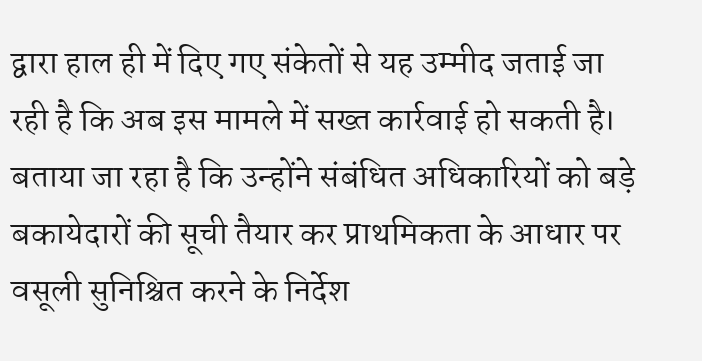द्वारा हाल ही में दिए गए संकेतों से यह उम्मीद जताई जा रही है कि अब इस मामले में सख्त कार्रवाई हो सकती है। बताया जा रहा है कि उन्होंने संबंधित अधिकारियों को बड़े बकायेदारों की सूची तैयार कर प्राथमिकता के आधार पर वसूली सुनिश्चित करने के निर्देश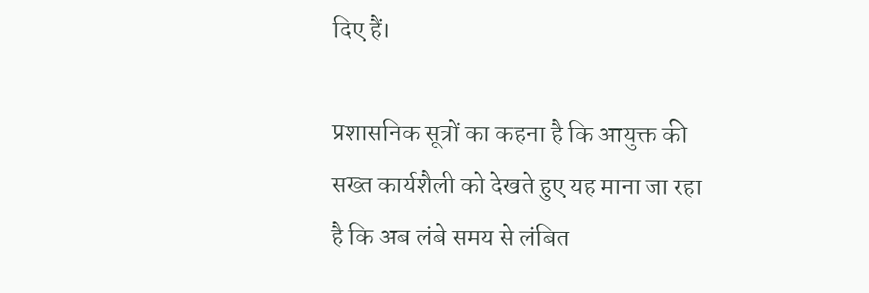दिए हैं।

प्रशासनिक सूत्रों का कहना है कि आयुक्त की सख्त कार्यशैली को देखते हुए यह माना जा रहा है कि अब लंबे समय से लंबित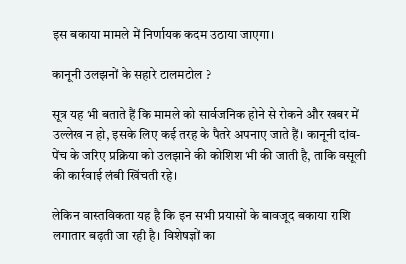इस बकाया मामले में निर्णायक कदम उठाया जाएगा।

कानूनी उलझनों के सहारे टालमटोल ?

सूत्र यह भी बताते हैं कि मामले को सार्वजनिक होने से रोकने और खबर में उल्लेख न हो, इसके लिए कई तरह के पैतरे अपनाए जाते हैं। कानूनी दांव-पेंच के जरिए प्रक्रिया को उलझाने की कोशिश भी की जाती है, ताकि वसूली की कार्रवाई लंबी खिंचती रहे।

लेकिन वास्तविकता यह है कि इन सभी प्रयासों के बावजूद बकाया राशि लगातार बढ़ती जा रही है। विशेषज्ञों का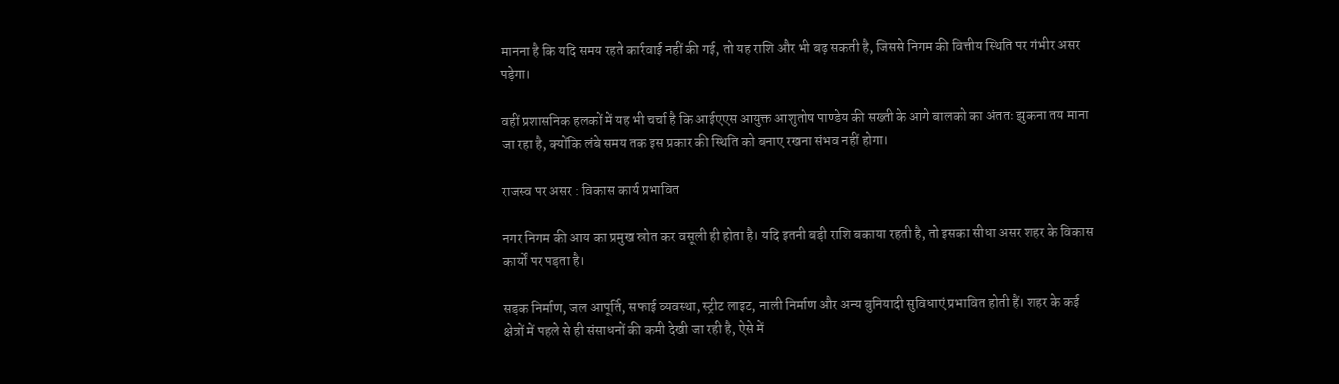मानना है कि यदि समय रहते कार्रवाई नहीं की गई, तो यह राशि और भी बढ़ सकती है, जिससे निगम की वित्तीय स्थिति पर गंभीर असर पड़ेगा।

वहीं प्रशासनिक हलकों में यह भी चर्चा है कि आईएएस आयुक्त आशुतोष पाण्डेय की सख्ती के आगे बालको का अंततः झुकना तय माना जा रहा है, क्योंकि लंबे समय तक इस प्रकार की स्थिति को बनाए रखना संभव नहीं होगा।

राजस्व पर असर : विकास कार्य प्रभावित

नगर निगम की आय का प्रमुख स्रोत कर वसूली ही होता है। यदि इतनी बड़ी राशि बकाया रहती है, तो इसका सीधा असर शहर के विकास कार्यों पर पड़ता है।

सड़क निर्माण, जल आपूर्ति, सफाई व्यवस्था, स्ट्रीट लाइट, नाली निर्माण और अन्य बुनियादी सुविधाएं प्रभावित होती हैं। शहर के कई क्षेत्रों में पहले से ही संसाधनों की कमी देखी जा रही है, ऐसे में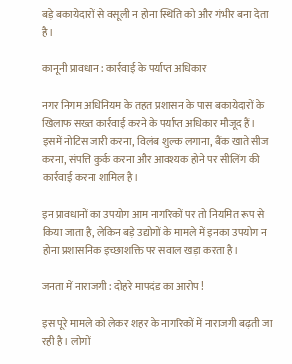बड़े बकायेदारों से वसूली न होना स्थिति को और गंभीर बना देता है।

कानूनी प्रावधान : कार्रवाई के पर्याप्त अधिकार

नगर निगम अधिनियम के तहत प्रशासन के पास बकायेदारों के खिलाफ सख्त कार्रवाई करने के पर्याप्त अधिकार मौजूद हैं। इसमें नोटिस जारी करना, विलंब शुल्क लगाना, बैंक खाते सीज करना, संपत्ति कुर्क करना और आवश्यक होने पर सीलिंग की कार्रवाई करना शामिल है।

इन प्रावधानों का उपयोग आम नागरिकों पर तो नियमित रूप से किया जाता है, लेकिन बड़े उद्योगों के मामले में इनका उपयोग न होना प्रशासनिक इच्छाशक्ति पर सवाल खड़ा करता है।

जनता में नाराजगी : दोहरे मापदंड का आरोप !

इस पूरे मामले को लेकर शहर के नागरिकों में नाराजगी बढ़ती जा रही है। लोगों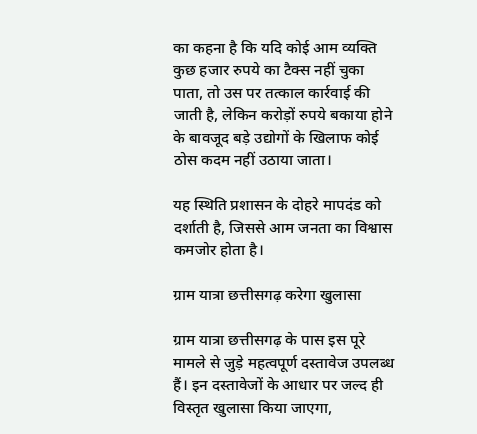का कहना है कि यदि कोई आम व्यक्ति कुछ हजार रुपये का टैक्स नहीं चुका पाता, तो उस पर तत्काल कार्रवाई की जाती है, लेकिन करोड़ों रुपये बकाया होने के बावजूद बड़े उद्योगों के खिलाफ कोई ठोस कदम नहीं उठाया जाता।

यह स्थिति प्रशासन के दोहरे मापदंड को दर्शाती है, जिससे आम जनता का विश्वास कमजोर होता है।

ग्राम यात्रा छत्तीसगढ़ करेगा खुलासा

ग्राम यात्रा छत्तीसगढ़ के पास इस पूरे मामले से जुड़े महत्वपूर्ण दस्तावेज उपलब्ध हैं। इन दस्तावेजों के आधार पर जल्द ही विस्तृत खुलासा किया जाएगा,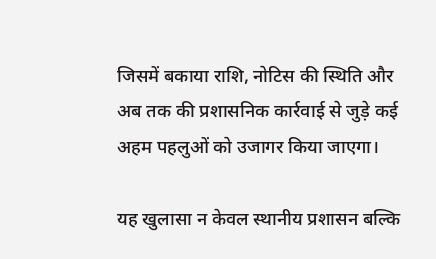जिसमें बकाया राशि, नोटिस की स्थिति और अब तक की प्रशासनिक कार्रवाई से जुड़े कई अहम पहलुओं को उजागर किया जाएगा।

यह खुलासा न केवल स्थानीय प्रशासन बल्कि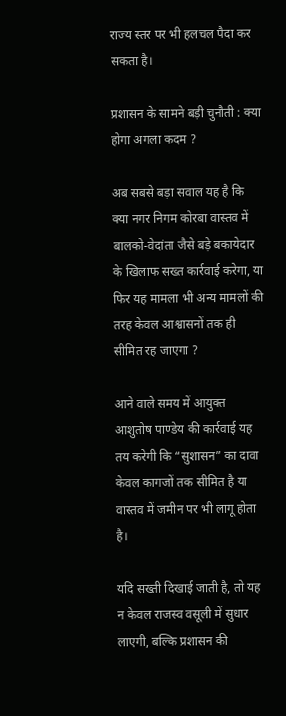राज्य स्तर पर भी हलचल पैदा कर सकता है।

प्रशासन के सामने बड़ी चुनौती : क्या होगा अगला कदम ?

अब सबसे बड़ा सवाल यह है कि क्या नगर निगम कोरबा वास्तव में बालको-वेदांता जैसे बड़े बकायेदार के खिलाफ सख्त कार्रवाई करेगा, या फिर यह मामला भी अन्य मामलों की तरह केवल आश्वासनों तक ही सीमित रह जाएगा ?

आने वाले समय में आयुक्त आशुतोष पाण्डेय की कार्रवाई यह तय करेगी कि “सुशासन” का दावा केवल कागजों तक सीमित है या वास्तव में जमीन पर भी लागू होता है।

यदि सख्ती दिखाई जाती है, तो यह न केवल राजस्व वसूली में सुधार लाएगी, बल्कि प्रशासन की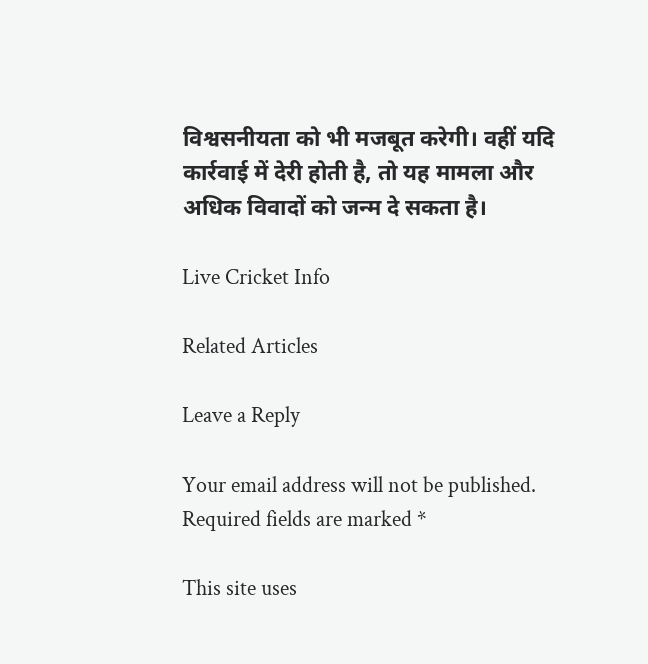विश्वसनीयता को भी मजबूत करेगी। वहीं यदि कार्रवाई में देरी होती है, तो यह मामला और अधिक विवादों को जन्म दे सकता है।

Live Cricket Info

Related Articles

Leave a Reply

Your email address will not be published. Required fields are marked *

This site uses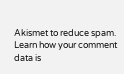Akismet to reduce spam. Learn how your comment data is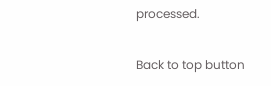processed.

Back to top button